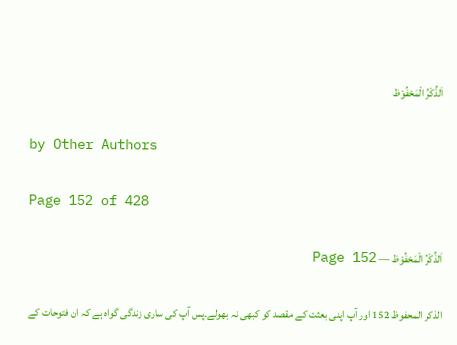اَلذِّکْرُ الْمَحْفُوْظ

by Other Authors

Page 152 of 428

اَلذِّکْرُ الْمَحْفُوْظ — Page 152

الذكر المحفوظ 152 اور آپ اپنی بعثت کے مقصد کو کبھی نہ بھولے۔پس آپ کی ساری زندگی گواہ ہے کہ ان فتوحات کے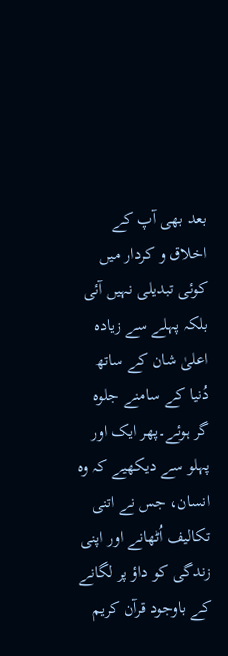بعد بھی آپ کے اخلاق و کردار میں کوئی تبدیلی نہیں آئی بلکہ پہلے سے زیادہ اعلیٰ شان کے ساتھ دُنیا کے سامنے جلوہ گر ہوئے۔پھر ایک اور پہلو سے دیکھیے کہ وہ انسان، جس نے اتنی تکالیف اُٹھانے اور اپنی زندگی کو داؤ پر لگانے کے باوجود قرآن کریم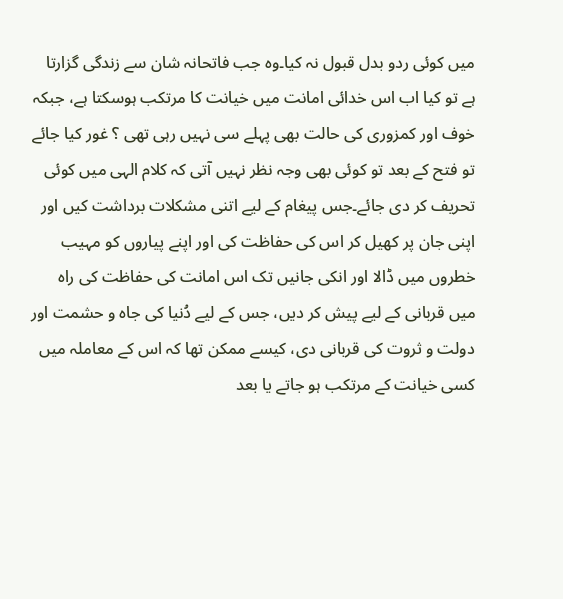میں کوئی ردو بدل قبول نہ کیا۔وہ جب فاتحانہ شان سے زندگی گزارتا ہے تو کیا اب اس خدائی امانت میں خیانت کا مرتکب ہوسکتا ہے، جبکہ خوف اور کمزوری کی حالت بھی پہلے سی نہیں رہی تھی ؟ غور کیا جائے تو فتح کے بعد تو کوئی بھی وجہ نظر نہیں آتی کہ کلام الہی میں کوئی تحریف کر دی جائے۔جس پیغام کے لیے اتنی مشکلات برداشت کیں اور اپنی جان پر کھیل کر اس کی حفاظت کی اور اپنے پیاروں کو مہیب خطروں میں ڈالا اور انکی جانیں تک اس امانت کی حفاظت کی راہ میں قربانی کے لیے پیش کر دیں، جس کے لیے دُنیا کی جاہ و حشمت اور دولت و ثروت کی قربانی دی، کیسے ممکن تھا کہ اس کے معاملہ میں کسی خیانت کے مرتکب ہو جاتے یا بعد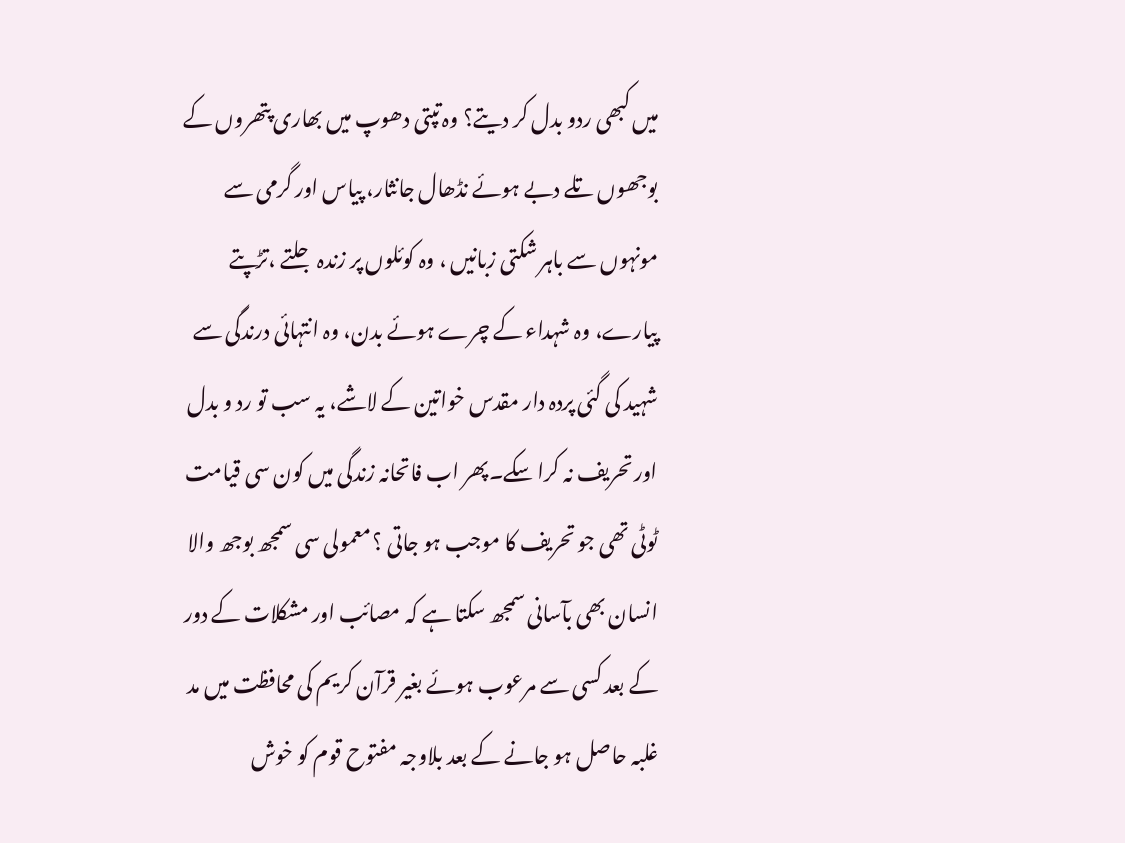میں کبھی ردو بدل کر دیتے؟ وہ تپتی دھوپ میں بھاری پتھروں کے بوجھوں تلے دبے ہوئے نڈھال جانثار، پیاس اور گرمی سے مونہوں سے باہر شکتی زبانیں ، وہ کوئلوں پر زندہ جلتے ،تڑپتے پیارے، وہ شہداء کے چرے ہوئے بدن، وہ انتہائی درندگی سے شہید کی گئی پردہ دار مقدس خواتین کے لاشے، یہ سب تو رد و بدل اور تحریف نہ کرا سکے۔پھر اب فاتحانہ زندگی میں کون سی قیامت ٹوٹی تھی جو تحریف کا موجب ہو جاتی ؟ معمولی سی سمجھ بوجھ والا انسان بھی بآسانی سمجھ سکتا ہے کہ مصائب اور مشکلات کے دور کے بعد کسی سے مرعوب ہوئے بغیر قرآن کریم کی محافظت میں مد غلبہ حاصل ہو جانے کے بعد بلاوجہ مفتوح قوم کو خوش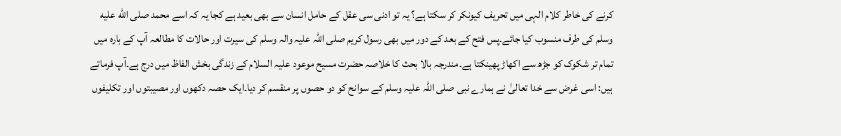کرنے کی خاطر کلام الہی میں تحریف کیونکر کر سکتا ہے؟ یہ تو ادنی سی عقل کے حامل انسان سے بھی بعید ہے کجا یہ کہ اسے محمد صلى الله عليه وسلم کی طرف منسوب کیا جائے۔پس فتح کے بعد کے دور میں بھی رسول کریم صلی اللہ علیہ والہ وسلم کی سیرت اور حالات کا مطالعہ آپ کے بارہ میں تمام تر شکوک کو جڑھ سے اکھاڑ پھینکتا ہے۔مندرجہ بالا بحث کا خلاصہ حضرت مسیح موعود علیہ السلام کے زندگی بخش الفاظ میں درج ہے۔آپ فرماتے ہیں: اسی غرض سے خدا تعالیٰ نے ہمارے نبی صلی اللہ علیہ وسلم کے سوانح کو دو حصوں پر منقسم کر دیا۔ایک حصہ دکھوں اور مصیبتوں اور تکلیفوں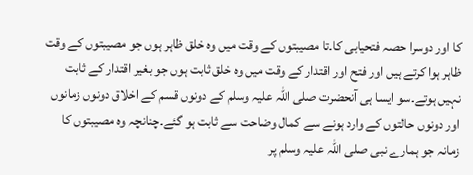کا اور دوسرا حصہ فتحیابی کا۔تا مصیبتوں کے وقت میں وہ خلق ظاہر ہوں جو مصیبتوں کے وقت ظاہر ہوا کرتے ہیں اور فتح اور اقتدار کے وقت میں وہ خلق ثابت ہوں جو بغیر اقتدار کے ثابت نہیں ہوتے۔سو ایسا ہی آنحضرت صلی اللہ علیہ وسلم کے دونوں قسم کے اخلاق دونوں زمانوں اور دونوں حالتوں کے وارد ہونے سے کمال وضاحت سے ثابت ہو گئے۔چنانچہ وہ مصیبتوں کا زمانہ جو ہمارے نبی صلی اللہ علیہ وسلم پر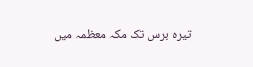تیرہ برس تک مکہ معظمہ میں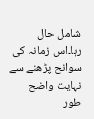شامل حال رہا۔اس زمانہ کی سوانح پڑھنے سے نہایت واضح طور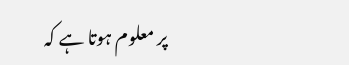پر معلوم ہوتا ہے کہ